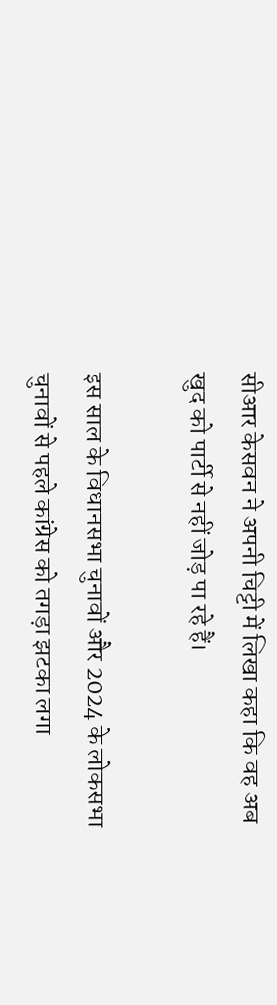सीआर केसवन ने अपनी चिट्टी में लिखा कहा कि वह अब खुद को पार्टी से नहीं जोड़ पा रहे हैं।

इस साल के विधानसभा चुनावों और 2024 के लोकसभा चुनावों से पहले कांग्रेस को तगड़ा झटका लगा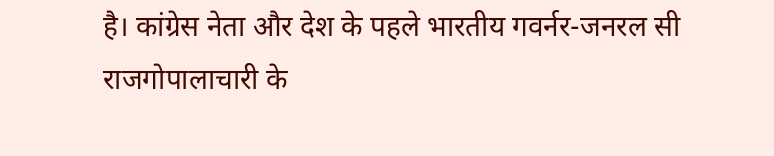है। कांग्रेस नेता और देश के पहले भारतीय गवर्नर-जनरल सी राजगोपालाचारी के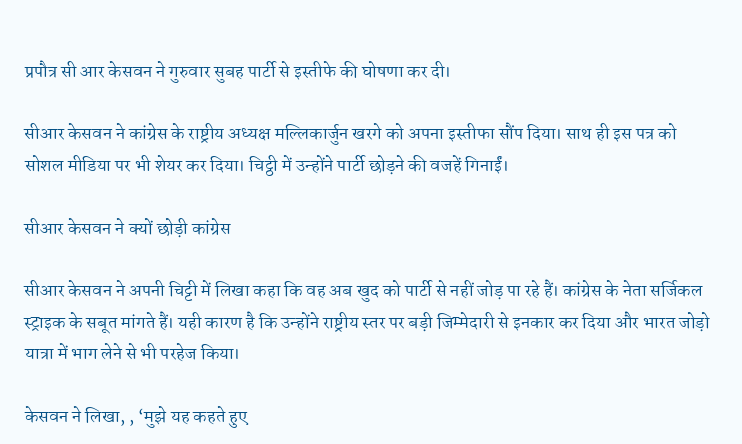प्रपौत्र सी आर केसवन ने गुरुवार सुबह पार्टी से इस्तीफे की घोषणा कर दी।

सीआर केसवन ने कांग्रेस के राष्ट्रीय अध्यक्ष मल्लिकार्जुन खरगे को अपना इस्तीफा सौंप दिया। साथ ही इस पत्र को सोशल मीडिया पर भी शेयर कर दिया। चिट्ठी में उन्होंने पार्टी छोड़ने की वजहें गिनाईं।

सीआर केसवन ने क्यों छोड़ी कांग्रेस

सीआर केसवन ने अपनी चिट्टी में लिखा कहा कि वह अब खुद को पार्टी से नहीं जोड़ पा रहे हैं। कांग्रेस के नेता सर्जिकल स्ट्राइक के सबूत मांगते हैं। यही कारण है कि उन्होंने राष्ट्रीय स्तर पर बड़ी जिम्मेदारी से इनकार कर दिया और भारत जोड़ो यात्रा में भाग लेने से भी परहेज किया।

केसवन ने लिखा, , ‘मुझे यह कहते हुए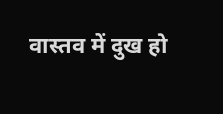वास्तव में दुख हो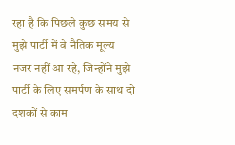रहा है कि पिछले कुछ समय से मुझे पार्टी में वे नैतिक मूल्य नजर नहीं आ रहे, जिन्होंने मुझे पार्टी के लिए समर्पण के साथ दो दशकों से काम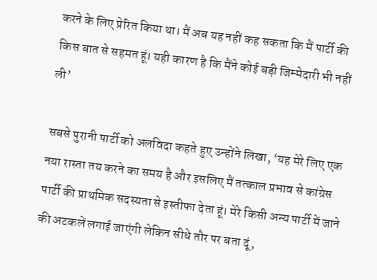करने के लिए प्रेरित किया था। मैं अब यह नहीं कह सकता कि मैं पार्टी की किस बात से सहमत हूं। यही कारण है कि मैंने कोई बड़ी जिम्मेदारी भी नहीं ली’

सबसे पुरानी पार्टी को अलविदा कहते हुए उन्होंने लिखा, ‘यह मेरे लिए एक नया रास्ता तय करने का समय है और इसलिए मैं तत्काल प्रभाव से कांग्रेस पार्टी की प्राथमिक सदस्यता से इस्तीफा देता हूं। मेरे किसी अन्य पार्टी में जाने की अटकलें लगाई जाएंगी लेकिन सीधे तौर पर बता दूं,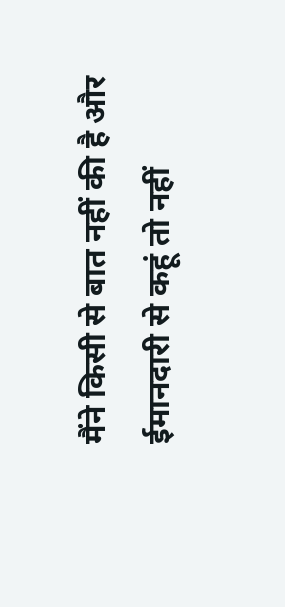मैंने किसी से बात नहीं की है और ईमानदारी से कहूं तो नहीं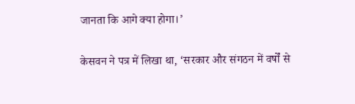जानता कि आगे क्या होगा।’

केसवन ने पत्र में लिखा था, ‘सरकार और संगठन में वर्षों से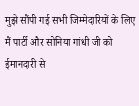मुझे सौंपी गई सभी जिम्मेदारियों के लिए मैं पार्टी और सोनिया गांधी जी को ईमानदारी से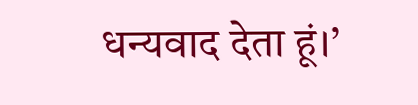धन्यवाद देता हूं।’